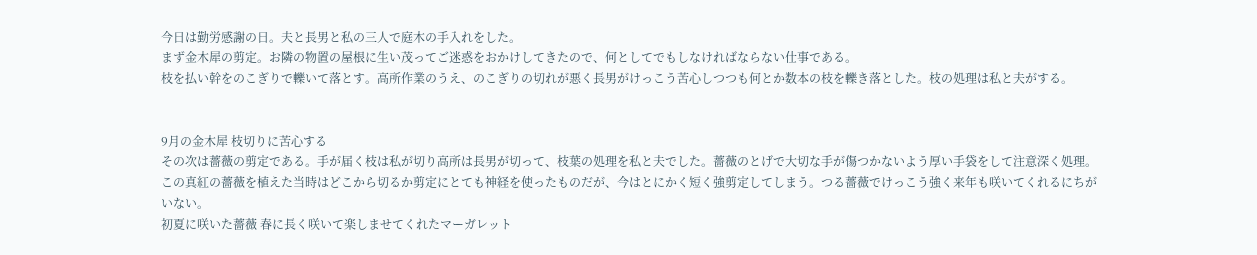今日は勤労感謝の日。夫と長男と私の三人で庭木の手入れをした。
まず金木犀の剪定。お隣の物置の屋根に生い茂ってご迷惑をおかけしてきたので、何としてでもしなければならない仕事である。
枝を払い幹をのこぎりで轢いて落とす。高所作業のうえ、のこぎりの切れが悪く長男がけっこう苦心しつつも何とか数本の枝を轢き落とした。枝の処理は私と夫がする。


9月の金木犀 枝切りに苦心する
その次は薔薇の剪定である。手が届く枝は私が切り高所は長男が切って、枝葉の処理を私と夫でした。薔薇のとげで大切な手が傷つかないよう厚い手袋をして注意深く処理。この真紅の薔薇を植えた当時はどこから切るか剪定にとても神経を使ったものだが、今はとにかく短く強剪定してしまう。つる薔薇でけっこう強く来年も咲いてくれるにちがいない。
初夏に咲いた薔薇 春に長く咲いて楽しませてくれたマーガレット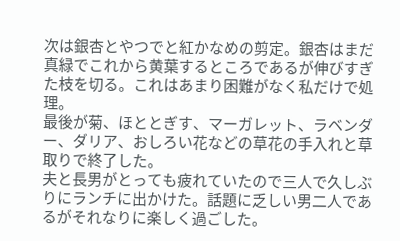次は銀杏とやつでと紅かなめの剪定。銀杏はまだ真緑でこれから黄葉するところであるが伸びすぎた枝を切る。これはあまり困難がなく私だけで処理。
最後が菊、ほととぎす、マーガレット、ラベンダー、ダリア、おしろい花などの草花の手入れと草取りで終了した。
夫と長男がとっても疲れていたので三人で久しぶりにランチに出かけた。話題に乏しい男二人であるがそれなりに楽しく過ごした。